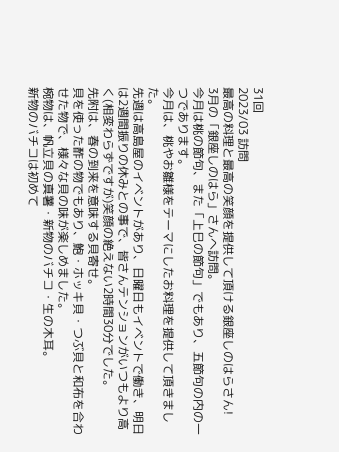31回
2023/03 訪問
最高の料理と最高の笑顔を提供して頂ける銀座しのはらさん!
3月の「銀座しのはら」さんへ訪問。
今月は桃の節句、また「上巳の節句」でもあり、五節句の内の一つであります。
今月は、桃やお雛様をテーマにしたお料理を提供して頂きました。
先週は高島屋のイベントがあり、日曜日もイベントで働き、明日は2週間振りの休みとの事で、皆さんテンションがいつもより高く(相変わらずですが)笑顔の絶えない2時間30分でした。
先附は、春の到来を意味する貝寄せ。
貝を使った酢の物でもあり、鮑・ホッキ貝・つぶ貝と和布を合わせた物で、様々な貝の味が楽しめました。
椀物は、帆立貝の真薯・新物のバチコ・生の木耳。
新物のバチコは初めて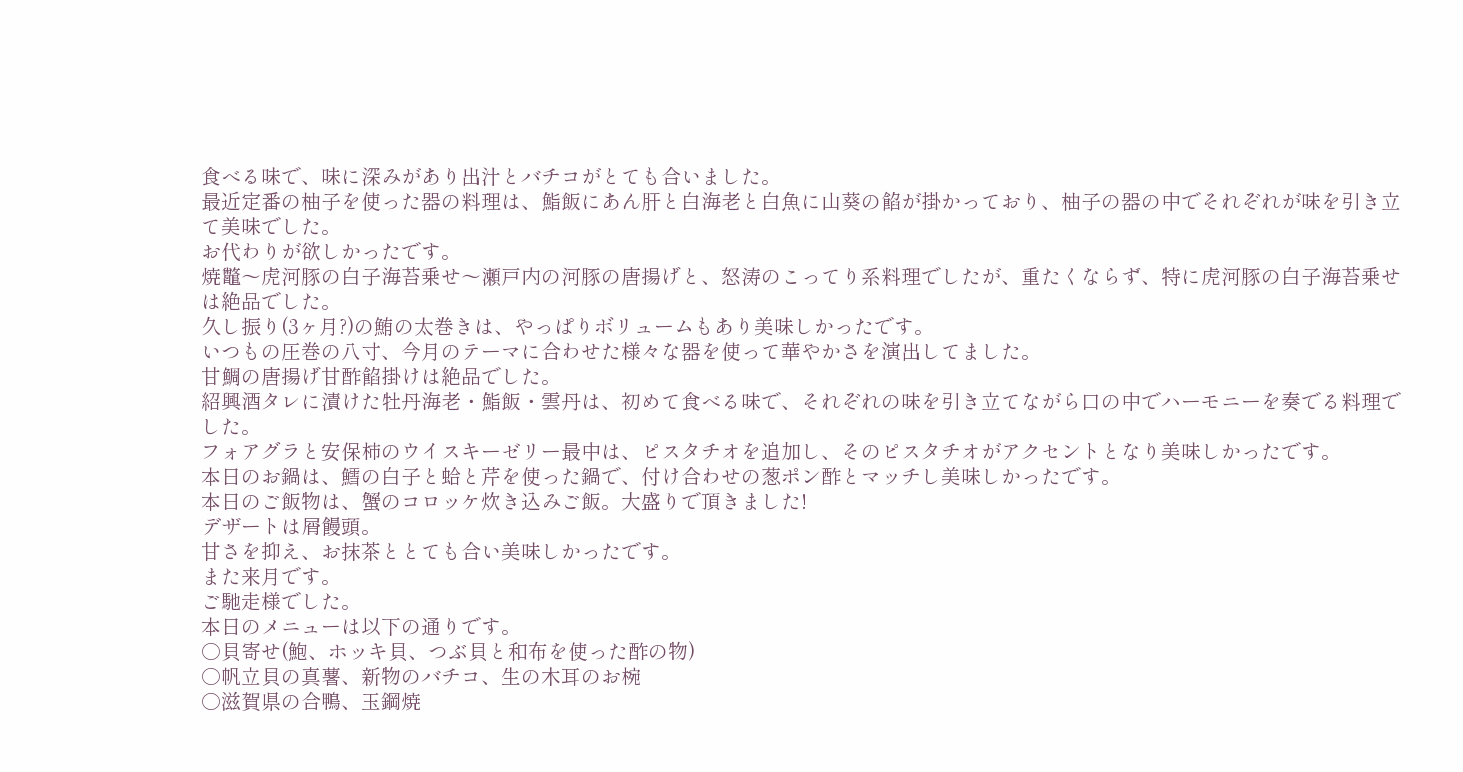食べる味で、味に深みがあり出汁とバチコがとても合いました。
最近定番の柚子を使った器の料理は、鮨飯にあん肝と白海老と白魚に山葵の餡が掛かっており、柚子の器の中でそれぞれが味を引き立て美味でした。
お代わりが欲しかったです。
焼鼈〜虎河豚の白子海苔乗せ〜瀬戸内の河豚の唐揚げと、怒涛のこってり系料理でしたが、重たくならず、特に虎河豚の白子海苔乗せは絶品でした。
久し振り(3ヶ月?)の鮪の太巻きは、やっぱりボリュームもあり美味しかったです。
いつもの圧巻の八寸、今月のテーマに合わせた様々な器を使って華やかさを演出してました。
甘鯛の唐揚げ甘酢餡掛けは絶品でした。
紹興酒タレに漬けた牡丹海老・鮨飯・雲丹は、初めて食べる味で、それぞれの味を引き立てながら口の中でハーモニーを奏でる料理でした。
フォアグラと安保柿のウイスキーゼリー最中は、ピスタチオを追加し、そのピスタチオがアクセントとなり美味しかったです。
本日のお鍋は、鱈の白子と蛤と芹を使った鍋で、付け合わせの葱ポン酢とマッチし美味しかったです。
本日のご飯物は、蟹のコロッケ炊き込みご飯。大盛りで頂きました!
デザートは屑饅頭。
甘さを抑え、お抹茶ととても合い美味しかったです。
また来月です。
ご馳走様でした。
本日のメニューは以下の通りです。
○貝寄せ(鮑、ホッキ貝、つぶ貝と和布を使った酢の物)
○帆立貝の真薯、新物のバチコ、生の木耳のお椀
○滋賀県の合鴨、玉鋼焼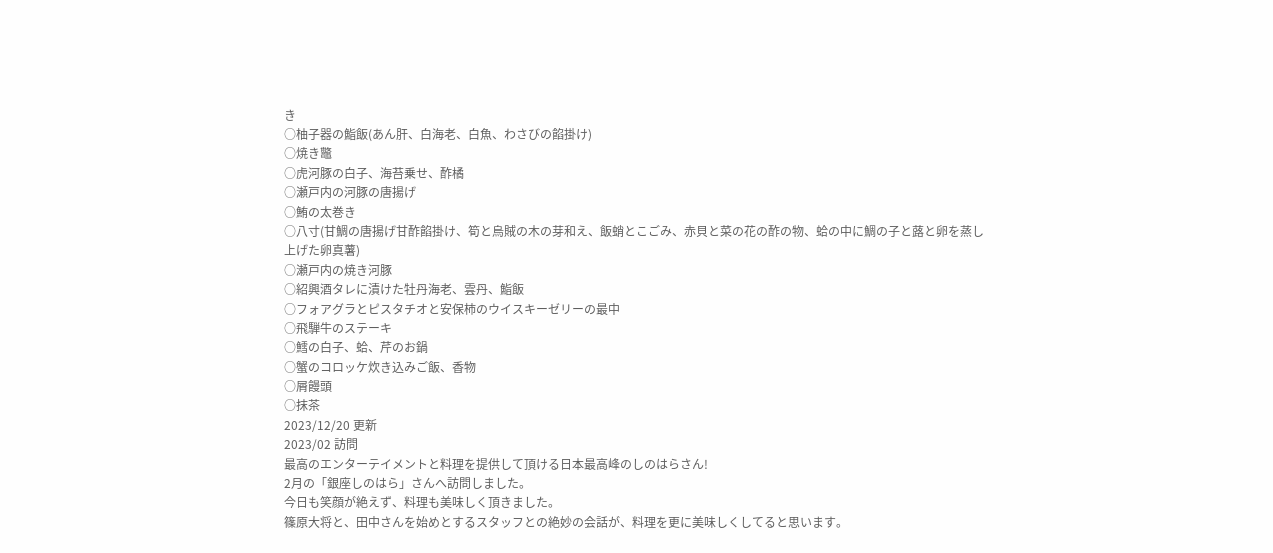き
○柚子器の鮨飯(あん肝、白海老、白魚、わさびの餡掛け)
○焼き鼈
○虎河豚の白子、海苔乗せ、酢橘
○瀬戸内の河豚の唐揚げ
○鮪の太巻き
○八寸(甘鯛の唐揚げ甘酢餡掛け、筍と烏賊の木の芽和え、飯蛸とこごみ、赤貝と菜の花の酢の物、蛤の中に鯛の子と蕗と卵を蒸し上げた卵真薯)
○瀬戸内の焼き河豚
○紹興酒タレに漬けた牡丹海老、雲丹、鮨飯
○フォアグラとピスタチオと安保柿のウイスキーゼリーの最中
○飛騨牛のステーキ
○鱈の白子、蛤、芹のお鍋
○蟹のコロッケ炊き込みご飯、香物
○屑饅頭
○抹茶
2023/12/20 更新
2023/02 訪問
最高のエンターテイメントと料理を提供して頂ける日本最高峰のしのはらさん!
2月の「銀座しのはら」さんへ訪問しました。
今日も笑顔が絶えず、料理も美味しく頂きました。
篠原大将と、田中さんを始めとするスタッフとの絶妙の会話が、料理を更に美味しくしてると思います。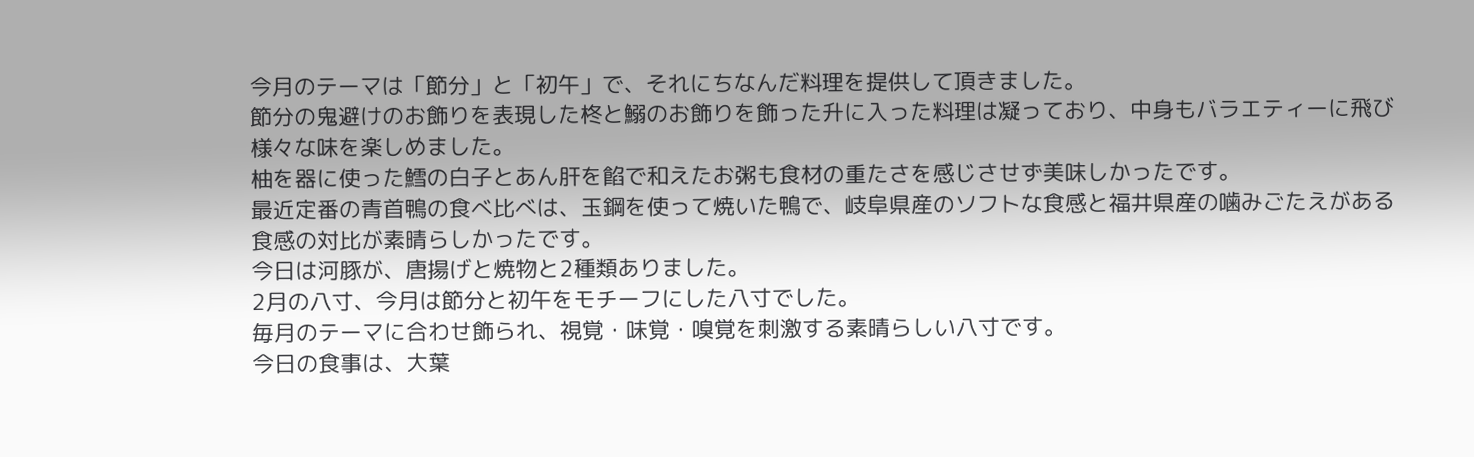今月のテーマは「節分」と「初午」で、それにちなんだ料理を提供して頂きました。
節分の鬼避けのお飾りを表現した柊と鰯のお飾りを飾った升に入った料理は凝っており、中身もバラエティーに飛び様々な味を楽しめました。
柚を器に使った鱈の白子とあん肝を餡で和えたお粥も食材の重たさを感じさせず美味しかったです。
最近定番の青首鴨の食べ比べは、玉鋼を使って焼いた鴨で、岐阜県産のソフトな食感と福井県産の噛みごたえがある食感の対比が素晴らしかったです。
今日は河豚が、唐揚げと焼物と2種類ありました。
2月の八寸、今月は節分と初午をモチーフにした八寸でした。
毎月のテーマに合わせ飾られ、視覚・味覚・嗅覚を刺激する素晴らしい八寸です。
今日の食事は、大葉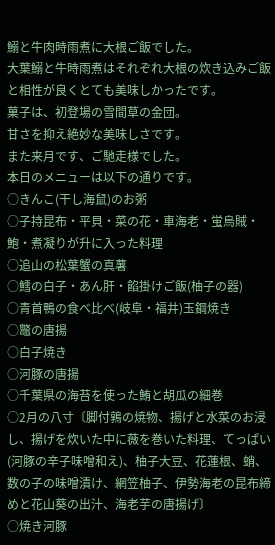鰯と牛肉時雨煮に大根ご飯でした。
大葉鰯と牛時雨煮はそれぞれ大根の炊き込みご飯と相性が良くとても美味しかったです。
菓子は、初登場の雪間草の金団。
甘さを抑え絶妙な美味しさです。
また来月です、ご馳走様でした。
本日のメニューは以下の通りです。
○きんこ(干し海鼠)のお粥
○子持昆布・平貝・菜の花・車海老・蛍烏賊・鮑・煮凝りが升に入った料理
○追山の松葉蟹の真薯
○鱈の白子・あん肝・餡掛けご飯(柚子の器)
○青首鴨の食べ比べ(岐阜・福井)玉鋼焼き
○鼈の唐揚
○白子焼き
○河豚の唐揚
○千葉県の海苔を使った鮪と胡瓜の細巻
○2月の八寸〔脚付鶉の焼物、揚げと水菜のお浸し、揚げを炊いた中に薇を巻いた料理、てっぱい(河豚の辛子味噌和え)、柚子大豆、花蓮根、蛸、数の子の味噌漬け、網笠柚子、伊勢海老の昆布締めと花山葵の出汁、海老芋の唐揚げ〕
○焼き河豚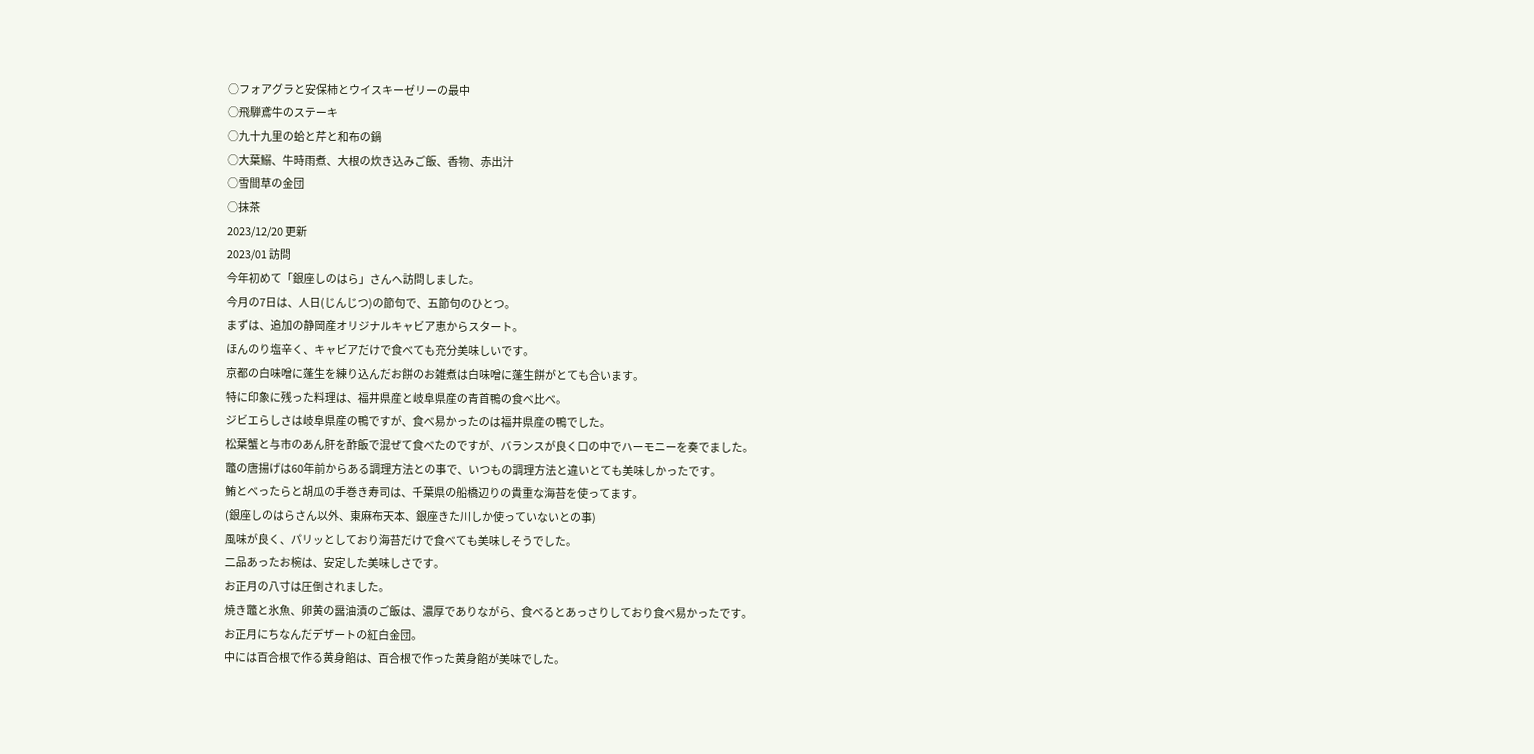○フォアグラと安保柿とウイスキーゼリーの最中
○飛騨鳶牛のステーキ
○九十九里の蛤と芹と和布の鍋
○大葉鰯、牛時雨煮、大根の炊き込みご飯、香物、赤出汁
○雪間草の金団
○抹茶
2023/12/20 更新
2023/01 訪問
今年初めて「銀座しのはら」さんへ訪問しました。
今月の7日は、人日(じんじつ)の節句で、五節句のひとつ。
まずは、追加の静岡産オリジナルキャビア恵からスタート。
ほんのり塩辛く、キャビアだけで食べても充分美味しいです。
京都の白味噌に蓬生を練り込んだお餅のお雑煮は白味噌に蓬生餅がとても合います。
特に印象に残った料理は、福井県産と岐阜県産の青首鴨の食べ比べ。
ジビエらしさは岐阜県産の鴨ですが、食べ易かったのは福井県産の鴨でした。
松葉蟹と与市のあん肝を酢飯で混ぜて食べたのですが、バランスが良く口の中でハーモニーを奏でました。
鼈の唐揚げは60年前からある調理方法との事で、いつもの調理方法と違いとても美味しかったです。
鮪とべったらと胡瓜の手巻き寿司は、千葉県の船橋辺りの貴重な海苔を使ってます。
(銀座しのはらさん以外、東麻布天本、銀座きた川しか使っていないとの事)
風味が良く、パリッとしており海苔だけで食べても美味しそうでした。
二品あったお椀は、安定した美味しさです。
お正月の八寸は圧倒されました。
焼き鼈と氷魚、卵黄の醤油漬のご飯は、濃厚でありながら、食べるとあっさりしており食べ易かったです。
お正月にちなんだデザートの紅白金団。
中には百合根で作る黄身餡は、百合根で作った黄身餡が美味でした。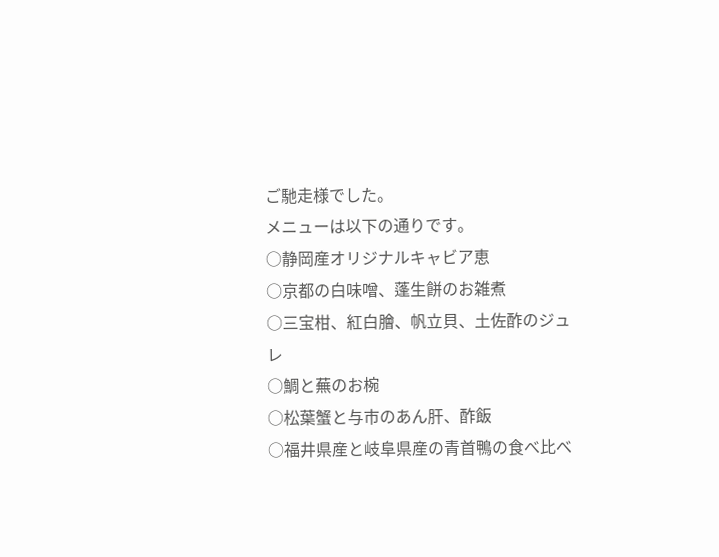ご馳走様でした。
メニューは以下の通りです。
○静岡産オリジナルキャビア恵
○京都の白味噌、蓬生餅のお雑煮
○三宝柑、紅白膾、帆立貝、土佐酢のジュレ
○鯛と蕪のお椀
○松葉蟹と与市のあん肝、酢飯
○福井県産と岐阜県産の青首鴨の食べ比べ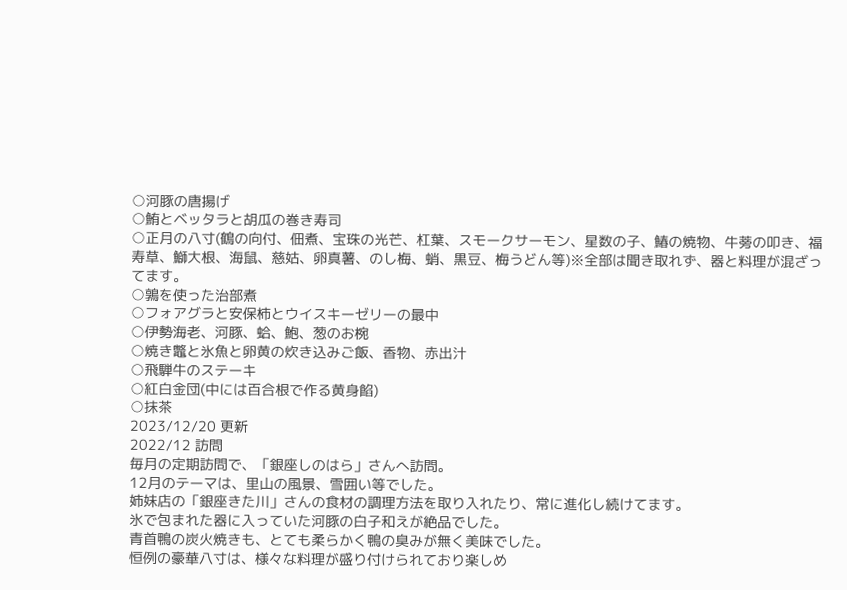○河豚の唐揚げ
○鮪とベッタラと胡瓜の巻き寿司
○正月の八寸(鶴の向付、佃煮、宝珠の光芒、杠葉、スモークサーモン、星数の子、鰆の焼物、牛蒡の叩き、福寿草、鰤大根、海鼠、慈姑、卵真薯、のし梅、蛸、黒豆、梅うどん等)※全部は聞き取れず、器と料理が混ざってます。
○鶉を使った治部煮
○フォアグラと安保柿とウイスキーゼリーの最中
○伊勢海老、河豚、蛤、鮑、葱のお椀
○焼き鼈と氷魚と卵黄の炊き込みご飯、香物、赤出汁
○飛騨牛のステーキ
○紅白金団(中には百合根で作る黄身餡)
○抹茶
2023/12/20 更新
2022/12 訪問
毎月の定期訪問で、「銀座しのはら」さんへ訪問。
12月のテーマは、里山の風景、雪囲い等でした。
姉妹店の「銀座きた川」さんの食材の調理方法を取り入れたり、常に進化し続けてます。
氷で包まれた器に入っていた河豚の白子和えが絶品でした。
青首鴨の炭火焼きも、とても柔らかく鴨の臭みが無く美味でした。
恒例の豪華八寸は、様々な料理が盛り付けられており楽しめ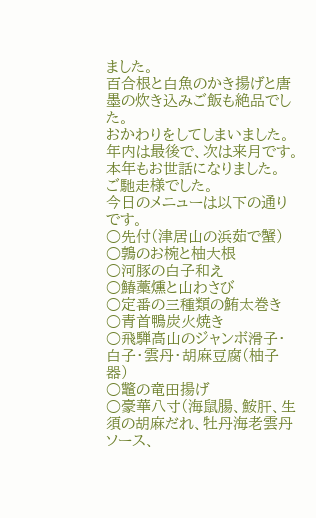ました。
百合根と白魚のかき揚げと唐墨の炊き込みご飯も絶品でした。
おかわりをしてしまいました。
年内は最後で、次は来月です。
本年もお世話になりました。
ご馳走様でした。
今日のメニューは以下の通りです。
○先付(津居山の浜茹で蟹)
○鶉のお椀と柚大根
○河豚の白子和え
○鰆藁燻と山わさび
○定番の三種類の鮪太巻き
○青首鴨炭火焼き
○飛騨高山のジャンボ滑子・白子・雲丹・胡麻豆腐(柚子器)
○鼈の竜田揚げ
○豪華八寸(海鼠腸、鮟肝、生須の胡麻だれ、牡丹海老雲丹ソース、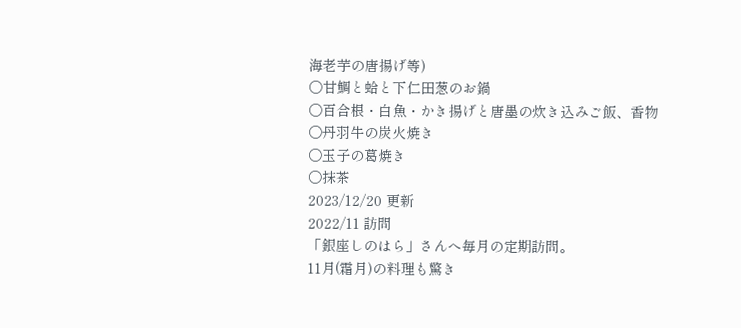海老芋の唐揚げ等)
○甘鯛と蛤と下仁田葱のお鍋
○百合根・白魚・かき揚げと唐墨の炊き込みご飯、香物
○丹羽牛の炭火焼き
○玉子の葛焼き
○抹茶
2023/12/20 更新
2022/11 訪問
「銀座しのはら」さんへ毎月の定期訪問。
11月(霜月)の料理も驚き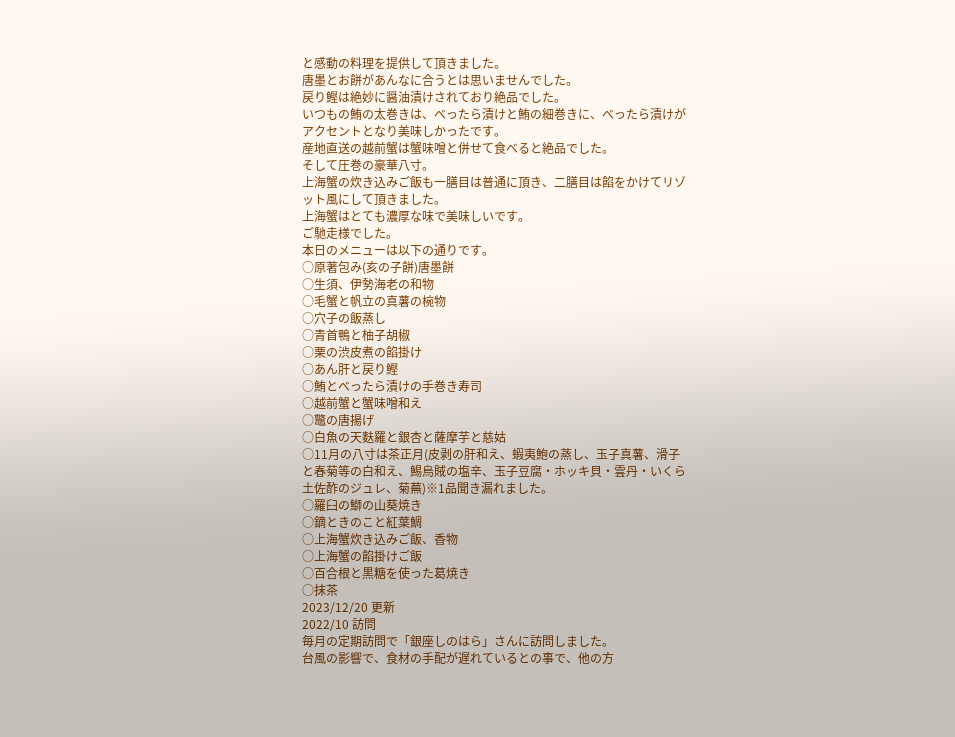と感動の料理を提供して頂きました。
唐墨とお餅があんなに合うとは思いませんでした。
戻り鰹は絶妙に醤油漬けされており絶品でした。
いつもの鮪の太巻きは、べったら漬けと鮪の細巻きに、べったら漬けがアクセントとなり美味しかったです。
産地直送の越前蟹は蟹味噌と併せて食べると絶品でした。
そして圧巻の豪華八寸。
上海蟹の炊き込みご飯も一膳目は普通に頂き、二膳目は餡をかけてリゾット風にして頂きました。
上海蟹はとても濃厚な味で美味しいです。
ご馳走様でした。
本日のメニューは以下の通りです。
○原著包み(亥の子餅)唐墨餅
○生須、伊勢海老の和物
○毛蟹と帆立の真薯の椀物
○穴子の飯蒸し
○青首鴨と柚子胡椒
○栗の渋皮煮の餡掛け
○あん肝と戻り鰹
○鮪とべったら漬けの手巻き寿司
○越前蟹と蟹味噌和え
○鼈の唐揚げ
○白魚の天麩羅と銀杏と薩摩芋と慈姑
○11月の八寸は茶正月(皮剥の肝和え、蝦夷鮑の蒸し、玉子真薯、滑子と春菊等の白和え、鯣烏賊の塩辛、玉子豆腐・ホッキ貝・雲丹・いくら土佐酢のジュレ、菊蕪)※1品聞き漏れました。
○羅臼の鰤の山葵焼き
○鏑ときのこと紅葉鯛
○上海蟹炊き込みご飯、香物
○上海蟹の餡掛けご飯
○百合根と黒糖を使った葛焼き
○抹茶
2023/12/20 更新
2022/10 訪問
毎月の定期訪問で「銀座しのはら」さんに訪問しました。
台風の影響で、食材の手配が遅れているとの事で、他の方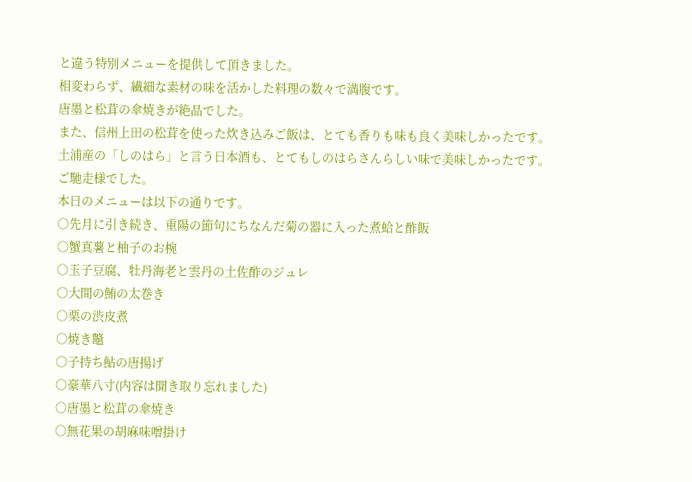と違う特別メニューを提供して頂きました。
相変わらず、繊細な素材の味を活かした料理の数々で満腹です。
唐墨と松茸の傘焼きが絶品でした。
また、信州上田の松茸を使った炊き込みご飯は、とても香りも味も良く美味しかったです。
土浦産の「しのはら」と言う日本酒も、とてもしのはらさんらしい味で美味しかったです。
ご馳走様でした。
本日のメニューは以下の通りです。
○先月に引き続き、重陽の節句にちなんだ菊の器に入った煮蛤と酢飯
○蟹真薯と柚子のお椀
○玉子豆腐、牡丹海老と雲丹の土佐酢のジュレ
○大間の鮪の太巻き
○栗の渋皮煮
○焼き鼈
○子持ち鮎の唐揚げ
○豪華八寸(内容は聞き取り忘れました)
○唐墨と松茸の傘焼き
○無花果の胡麻味噌掛け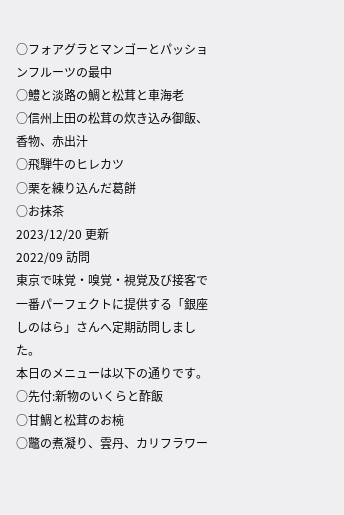○フォアグラとマンゴーとパッションフルーツの最中
○鱧と淡路の鯛と松茸と車海老
○信州上田の松茸の炊き込み御飯、香物、赤出汁
○飛騨牛のヒレカツ
○栗を練り込んだ葛餅
○お抹茶
2023/12/20 更新
2022/09 訪問
東京で味覚・嗅覚・視覚及び接客で一番パーフェクトに提供する「銀座しのはら」さんへ定期訪問しました。
本日のメニューは以下の通りです。
○先付:新物のいくらと酢飯
○甘鯛と松茸のお椀
○鼈の煮凝り、雲丹、カリフラワー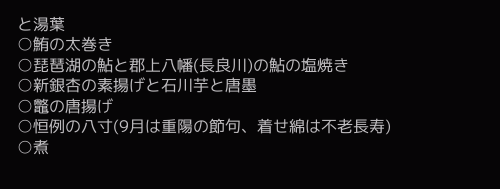と湯葉
○鮪の太巻き
○琵琶湖の鮎と郡上八幡(長良川)の鮎の塩焼き
○新銀杏の素揚げと石川芋と唐墨
○鼈の唐揚げ
○恒例の八寸(9月は重陽の節句、着せ綿は不老長寿)
○煮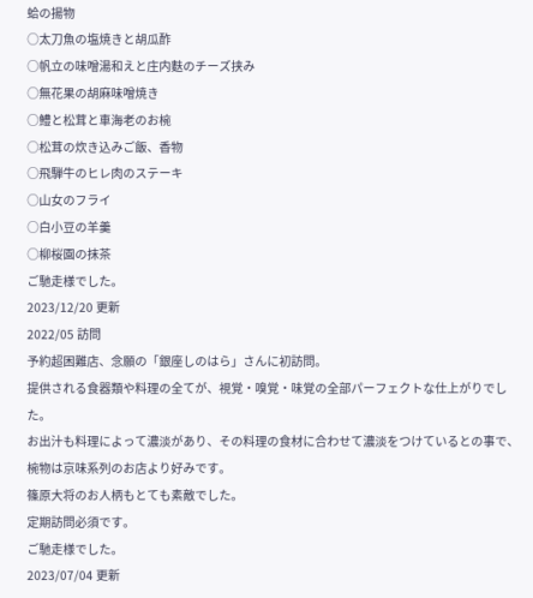蛤の揚物
○太刀魚の塩焼きと胡瓜酢
○帆立の味噌湯和えと庄内麩のチーズ挟み
○無花果の胡麻味噌焼き
○鱧と松茸と車海老のお椀
○松茸の炊き込みご飯、香物
○飛騨牛のヒレ肉のステーキ
○山女のフライ
○白小豆の羊羹
○柳桜園の抹茶
ご馳走様でした。
2023/12/20 更新
2022/05 訪問
予約超困難店、念願の「銀座しのはら」さんに初訪問。
提供される食器類や料理の全てが、視覚・嗅覚・味覚の全部パーフェクトな仕上がりでした。
お出汁も料理によって濃淡があり、その料理の食材に合わせて濃淡をつけているとの事で、椀物は京味系列のお店より好みです。
篠原大将のお人柄もとても素敵でした。
定期訪問必須です。
ご馳走様でした。
2023/07/04 更新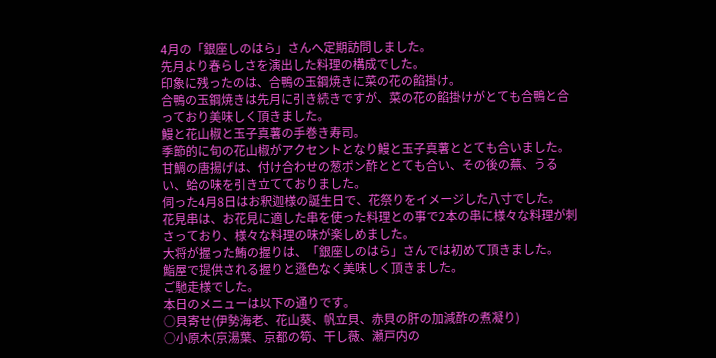4月の「銀座しのはら」さんへ定期訪問しました。
先月より春らしさを演出した料理の構成でした。
印象に残ったのは、合鴨の玉鋼焼きに菜の花の餡掛け。
合鴨の玉鋼焼きは先月に引き続きですが、菜の花の餡掛けがとても合鴨と合っており美味しく頂きました。
鰻と花山椒と玉子真薯の手巻き寿司。
季節的に旬の花山椒がアクセントとなり鰻と玉子真薯ととても合いました。
甘鯛の唐揚げは、付け合わせの葱ポン酢ととても合い、その後の蕪、うるい、蛤の味を引き立てておりました。
伺った4月8日はお釈迦様の誕生日で、花祭りをイメージした八寸でした。
花見串は、お花見に適した串を使った料理との事で2本の串に様々な料理が刺さっており、様々な料理の味が楽しめました。
大将が握った鮪の握りは、「銀座しのはら」さんでは初めて頂きました。
鮨屋で提供される握りと遜色なく美味しく頂きました。
ご馳走様でした。
本日のメニューは以下の通りです。
○貝寄せ(伊勢海老、花山葵、帆立貝、赤貝の肝の加減酢の煮凝り)
○小原木(京湯葉、京都の筍、干し薇、瀬戸内の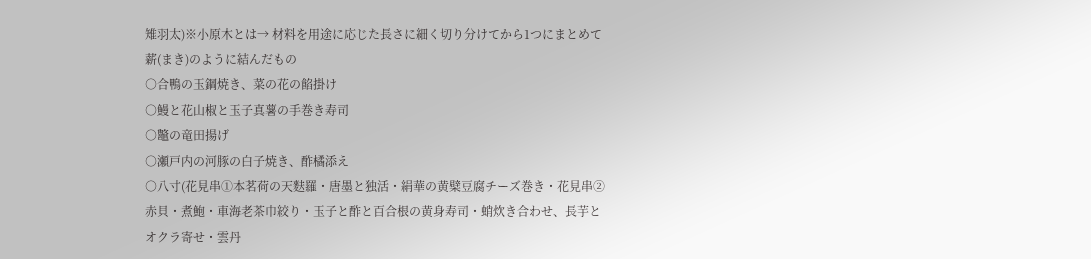雉羽太)※小原木とは→ 材料を用途に応じた長さに細く切り分けてから1つにまとめて薪(まき)のように結んだもの
○合鴨の玉鋼焼き、菜の花の餡掛け
○鰻と花山椒と玉子真薯の手巻き寿司
○鼈の竜田揚げ
○瀬戸内の河豚の白子焼き、酢橘添え
○八寸(花見串①本茗荷の天麩羅・唐墨と独活・絹華の黄檗豆腐チーズ巻き・花見串②赤貝・煮鮑・車海老茶巾絞り・玉子と酢と百合根の黄身寿司・蛸炊き合わせ、長芋とオクラ寄せ・雲丹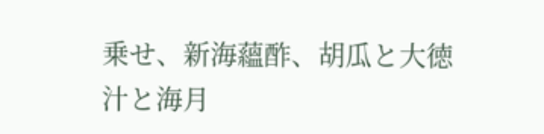乗せ、新海蘊酢、胡瓜と大徳汁と海月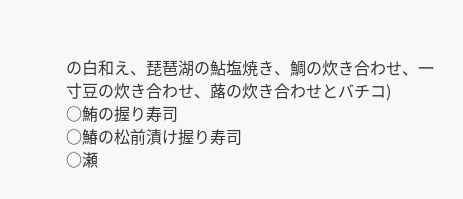の白和え、琵琶湖の鮎塩焼き、鯛の炊き合わせ、一寸豆の炊き合わせ、蕗の炊き合わせとバチコ)
○鮪の握り寿司
○鰆の松前漬け握り寿司
○瀬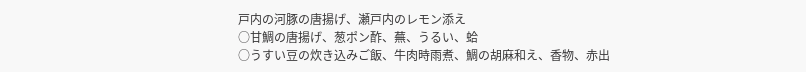戸内の河豚の唐揚げ、瀬戸内のレモン添え
○甘鯛の唐揚げ、葱ポン酢、蕪、うるい、蛤
○うすい豆の炊き込みご飯、牛肉時雨煮、鯛の胡麻和え、香物、赤出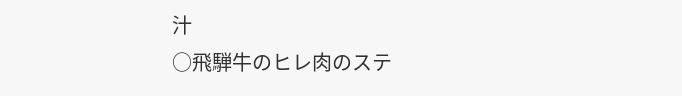汁
○飛騨牛のヒレ肉のステ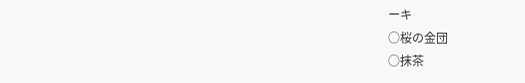ーキ
○桜の金団
○抹茶